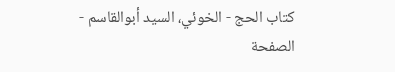كتاب الحج - الخوئي، السيد أبوالقاسم - الصفحة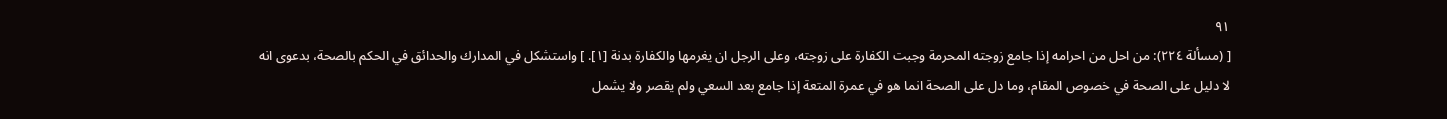٩١
[ (مسألة ٢٢٤): من احل من احرامه إذا جامع زوجته المحرمة وجبت الكفارة على زوجته، وعلى الرجل ان يغرمها والكفارة بدنة [١]. ] واستشكل في المدارك والحدائق في الحكم بالصحة، بدعوى انه لا دليل على الصحة في خصوص المقام، وما دل على الصحة انما هو في عمرة المتعة إذا جامع بعد السعي ولم يقصر ولا يشمل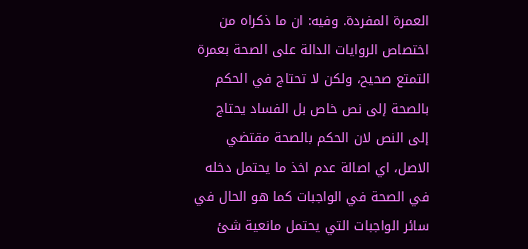العمرة المفردة. وفيه: ان ما ذكراه من اختصاص الروايات الدالة على الصحة بعمرة التمتع صحيح، ولكن لا تحتاج في الحكم بالصحة إلى نص خاص بل الفساد يحتاج إلى النص لان الحكم بالصحة مقتضي الاصل، اي اصالة عدم اخذ ما يحتمل دخله في الصحة في الواجبات كما هو الحال في سائر الواجبات التي يحتمل مانعية شئ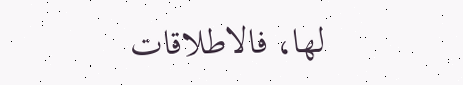لها، فالاطلاقات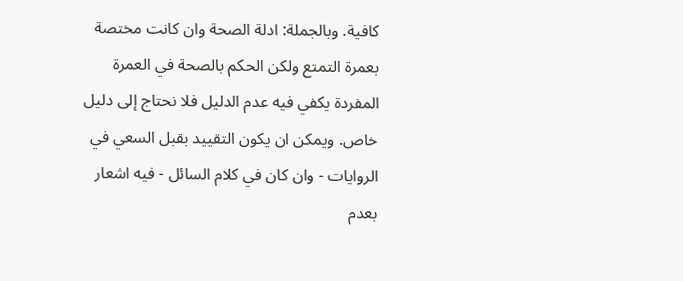كافية. وبالجملة: ادلة الصحة وان كانت مختصة بعمرة التمتع ولكن الحكم بالصحة في العمرة المفردة يكفي فيه عدم الدليل فلا نحتاج إلى دليل خاص. ويمكن ان يكون التقييد بقبل السعي في الروايات - وان كان في كلام السائل - فيه اشعار بعدم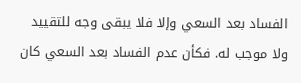الفساد بعد السعي وإلا فلا يبقى وجه للتقييد ولا موجب له. فكأن عدم الفساد بعد السعي كان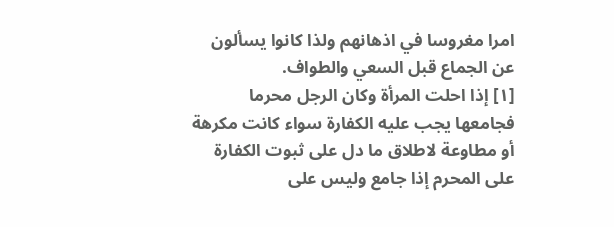امرا مغروسا في اذهانهم ولذا كانوا يسألون عن الجماع قبل السعي والطواف.
[١] إذا احلت المرأة وكان الرجل محرما فجامعها يجب عليه الكفارة سواء كانت مكرهة أو مطاوعة لاطلاق ما دل على ثبوت الكفارة على المحرم إذا جامع وليس على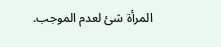المرأة شئ لعدم الموجب.